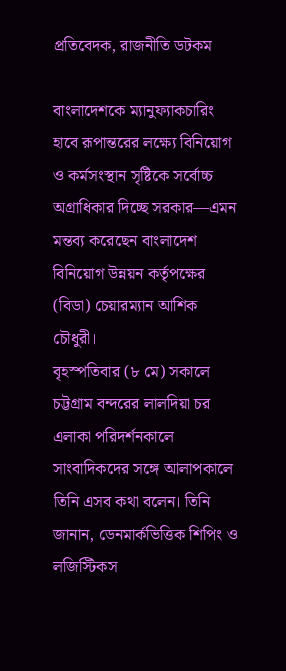প্রতিবেদক, রাজনীতি ডটকম

বাংলাদেশকে ম্যানুফ্যাকচারিং হাবে রূপান্তরের লক্ষ্যে বিনিয়োগ ও কর্মসংস্থান সৃষ্টিকে সর্বোচ্চ অগ্রাধিকার দিচ্ছে সরকার—এমন মন্তব্য করেছেন বাংলাদেশ বিনিয়োগ উন্নয়ন কর্তৃপক্ষের (বিডা) চেয়ারম্যান আশিক চৌধুরী।
বৃহস্পতিবার (৮ মে) সকালে চট্টগ্রাম বন্দরের লালদিয়া চর এলাকা পরিদর্শনকালে সাংবাদিকদের সঙ্গে আলাপকালে তিনি এসব কথা বলেন। তিনি জানান, ডেনমার্কভিত্তিক শিপিং ও লজিস্টিকস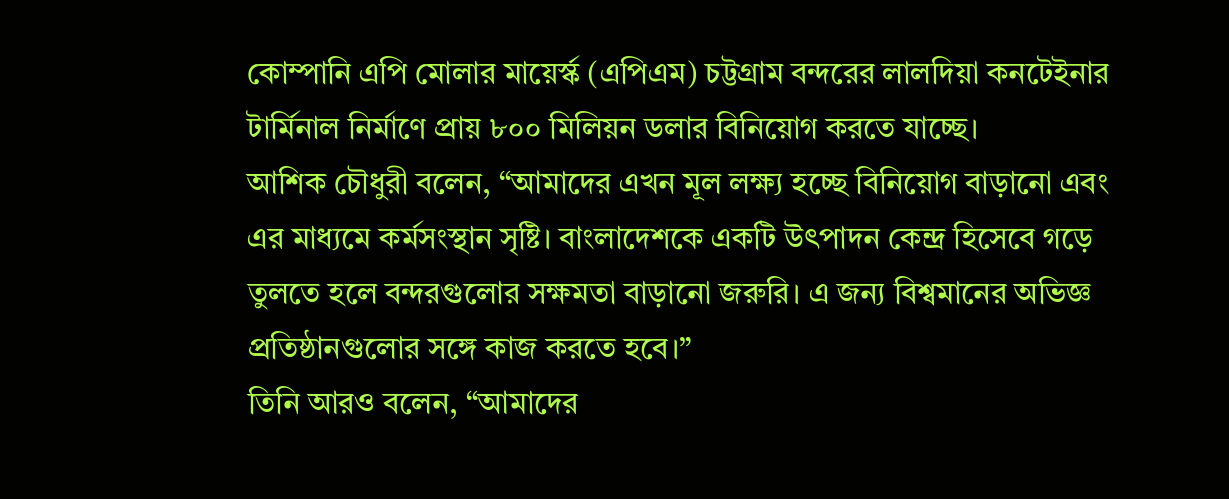কোম্পানি এপি মোলার মায়ের্স্ক (এপিএম) চট্টগ্রাম বন্দরের লালদিয়া কনটেইনার টার্মিনাল নির্মাণে প্রায় ৮০০ মিলিয়ন ডলার বিনিয়োগ করতে যাচ্ছে।
আশিক চৌধুরী বলেন, “আমাদের এখন মূল লক্ষ্য হচ্ছে বিনিয়োগ বাড়ানো এবং এর মাধ্যমে কর্মসংস্থান সৃষ্টি। বাংলাদেশকে একটি উৎপাদন কেন্দ্র হিসেবে গড়ে তুলতে হলে বন্দরগুলোর সক্ষমতা বাড়ানো জরুরি। এ জন্য বিশ্বমানের অভিজ্ঞ প্রতিষ্ঠানগুলোর সঙ্গে কাজ করতে হবে।”
তিনি আরও বলেন, “আমাদের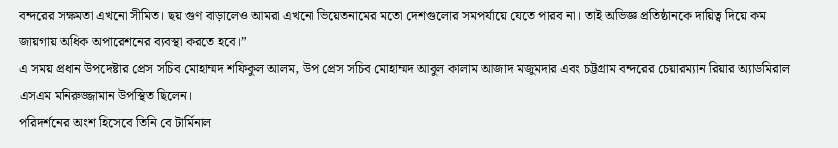বন্দরের সক্ষমতা এখনো সীমিত। ছয় গুণ বাড়ালেও আমরা এখনো ভিয়েতনামের মতো দেশগুলোর সমপর্যায়ে যেতে পারব না। তাই অভিজ্ঞ প্রতিষ্ঠানকে দায়িত্ব দিয়ে কম জায়গায় অধিক অপারেশনের ব্যবস্থা করতে হবে।”
এ সময় প্রধান উপদেষ্টার প্রেস সচিব মোহাম্মদ শফিকুল আলম, উপ প্রেস সচিব মোহাম্মদ আবুল কালাম আজাদ মজুমদার এবং চট্টগ্রাম বন্দরের চেয়ারম্যান রিয়ার অ্যাডমিরাল এসএম মনিরুজ্জামান উপস্থিত ছিলেন।
পরিদর্শনের অংশ হিসেবে তিনি বে টার্মিনাল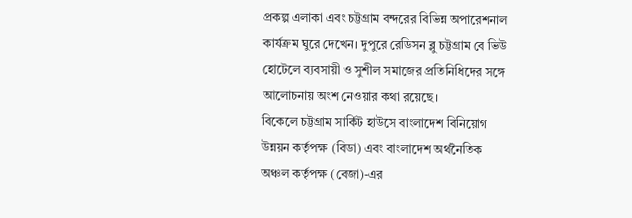প্রকল্প এলাকা এবং চট্টগ্রাম বন্দরের বিভিন্ন অপারেশনাল কার্যক্রম ঘুরে দেখেন। দুপুরে রেডিসন ব্লু চট্টগ্রাম বে ভিউ হোটেলে ব্যবসায়ী ও সুশীল সমাজের প্রতিনিধিদের সঙ্গে আলোচনায় অংশ নেওয়ার কথা রয়েছে।
বিকেলে চট্টগ্রাম সার্কিট হাউসে বাংলাদেশ বিনিয়োগ উন্নয়ন কর্তৃপক্ষ (বিডা) এবং বাংলাদেশ অর্থনৈতিক অঞ্চল কর্তৃপক্ষ (বেজা)-এর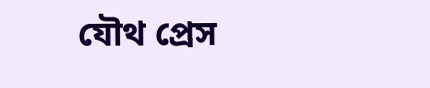যৌথ প্রেস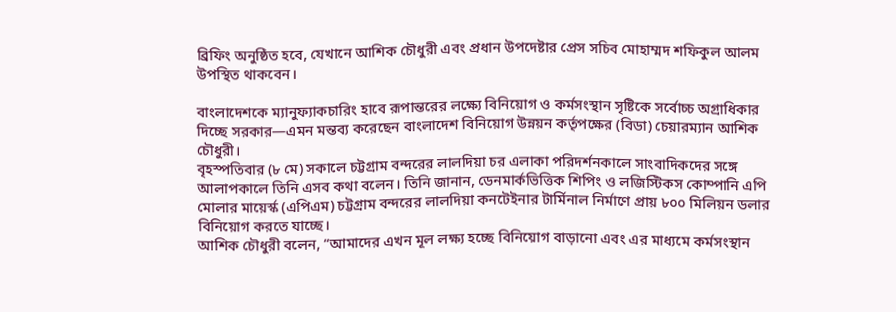ব্রিফিং অনুষ্ঠিত হবে, যেখানে আশিক চৌধুরী এবং প্রধান উপদেষ্টার প্রেস সচিব মোহাম্মদ শফিকুল আলম উপস্থিত থাকবেন।

বাংলাদেশকে ম্যানুফ্যাকচারিং হাবে রূপান্তরের লক্ষ্যে বিনিয়োগ ও কর্মসংস্থান সৃষ্টিকে সর্বোচ্চ অগ্রাধিকার দিচ্ছে সরকার—এমন মন্তব্য করেছেন বাংলাদেশ বিনিয়োগ উন্নয়ন কর্তৃপক্ষের (বিডা) চেয়ারম্যান আশিক চৌধুরী।
বৃহস্পতিবার (৮ মে) সকালে চট্টগ্রাম বন্দরের লালদিয়া চর এলাকা পরিদর্শনকালে সাংবাদিকদের সঙ্গে আলাপকালে তিনি এসব কথা বলেন। তিনি জানান, ডেনমার্কভিত্তিক শিপিং ও লজিস্টিকস কোম্পানি এপি মোলার মায়ের্স্ক (এপিএম) চট্টগ্রাম বন্দরের লালদিয়া কনটেইনার টার্মিনাল নির্মাণে প্রায় ৮০০ মিলিয়ন ডলার বিনিয়োগ করতে যাচ্ছে।
আশিক চৌধুরী বলেন, “আমাদের এখন মূল লক্ষ্য হচ্ছে বিনিয়োগ বাড়ানো এবং এর মাধ্যমে কর্মসংস্থান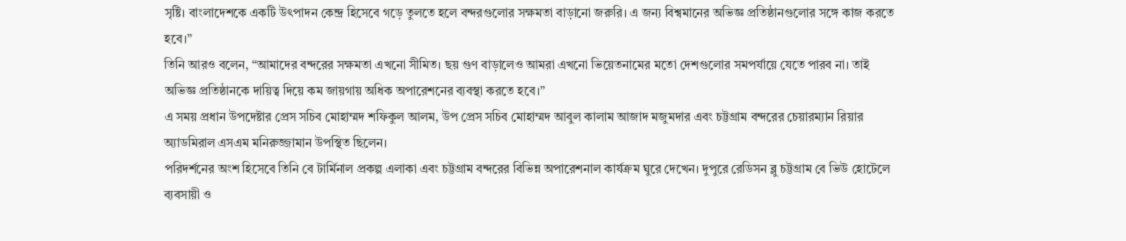সৃষ্টি। বাংলাদেশকে একটি উৎপাদন কেন্দ্র হিসেবে গড়ে তুলতে হলে বন্দরগুলোর সক্ষমতা বাড়ানো জরুরি। এ জন্য বিশ্বমানের অভিজ্ঞ প্রতিষ্ঠানগুলোর সঙ্গে কাজ করতে হবে।”
তিনি আরও বলেন, “আমাদের বন্দরের সক্ষমতা এখনো সীমিত। ছয় গুণ বাড়ালেও আমরা এখনো ভিয়েতনামের মতো দেশগুলোর সমপর্যায়ে যেতে পারব না। তাই অভিজ্ঞ প্রতিষ্ঠানকে দায়িত্ব দিয়ে কম জায়গায় অধিক অপারেশনের ব্যবস্থা করতে হবে।”
এ সময় প্রধান উপদেষ্টার প্রেস সচিব মোহাম্মদ শফিকুল আলম, উপ প্রেস সচিব মোহাম্মদ আবুল কালাম আজাদ মজুমদার এবং চট্টগ্রাম বন্দরের চেয়ারম্যান রিয়ার অ্যাডমিরাল এসএম মনিরুজ্জামান উপস্থিত ছিলেন।
পরিদর্শনের অংশ হিসেবে তিনি বে টার্মিনাল প্রকল্প এলাকা এবং চট্টগ্রাম বন্দরের বিভিন্ন অপারেশনাল কার্যক্রম ঘুরে দেখেন। দুপুরে রেডিসন ব্লু চট্টগ্রাম বে ভিউ হোটেলে ব্যবসায়ী ও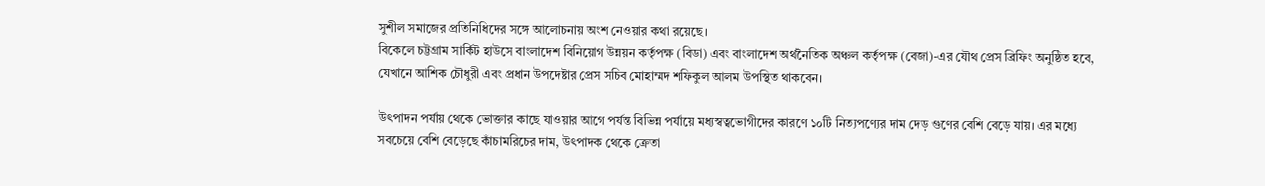সুশীল সমাজের প্রতিনিধিদের সঙ্গে আলোচনায় অংশ নেওয়ার কথা রয়েছে।
বিকেলে চট্টগ্রাম সার্কিট হাউসে বাংলাদেশ বিনিয়োগ উন্নয়ন কর্তৃপক্ষ (বিডা) এবং বাংলাদেশ অর্থনৈতিক অঞ্চল কর্তৃপক্ষ (বেজা)-এর যৌথ প্রেস ব্রিফিং অনুষ্ঠিত হবে, যেখানে আশিক চৌধুরী এবং প্রধান উপদেষ্টার প্রেস সচিব মোহাম্মদ শফিকুল আলম উপস্থিত থাকবেন।

উৎপাদন পর্যায় থেকে ভোক্তার কাছে যাওয়ার আগে পর্যন্ত বিভিন্ন পর্যায়ে মধ্যস্বত্বভোগীদের কারণে ১০টি নিত্যপণ্যের দাম দেড় গুণের বেশি বেড়ে যায়। এর মধ্যে সবচেয়ে বেশি বেড়েছে কাঁচামরিচের দাম, উৎপাদক থেকে ক্রেতা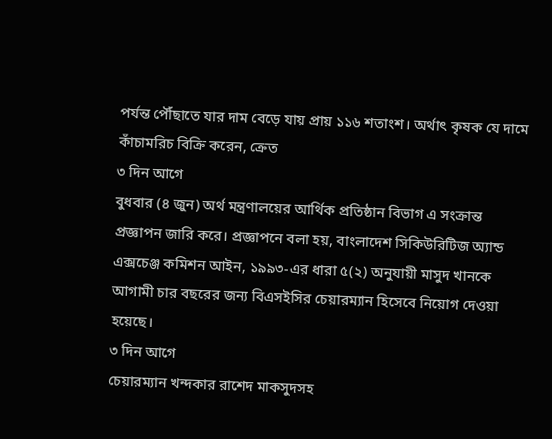পর্যন্ত পৌঁছাতে যার দাম বেড়ে যায় প্রায় ১১৬ শতাংশ। অর্থাৎ কৃষক যে দামে কাঁচামরিচ বিক্রি করেন, ক্রেত
৩ দিন আগে
বুধবার (৪ জুন) অর্থ মন্ত্রণালয়ের আর্থিক প্রতিষ্ঠান বিভাগ এ সংক্রান্ত প্রজ্ঞাপন জারি করে। প্রজ্ঞাপনে বলা হয়, বাংলাদেশ সিকিউরিটিজ অ্যান্ড এক্সচেঞ্জ কমিশন আইন, ১৯৯৩-এর ধারা ৫(২) অনুযায়ী মাসুদ খানকে আগামী চার বছরের জন্য বিএসইসির চেয়ারম্যান হিসেবে নিয়োগ দেওয়া হয়েছে।
৩ দিন আগে
চেয়ারম্যান খন্দকার রাশেদ মাকসুদসহ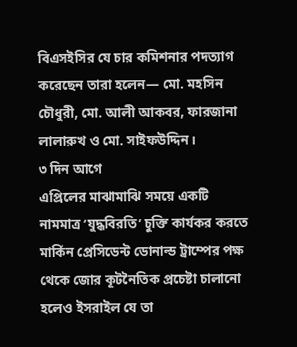বিএসইসির যে চার কমিশনার পদত্যাগ করেছেন তারা হলেন— মো. মহসিন চৌধুরী, মো. আলী আকবর, ফারজানা লালারুখ ও মো. সাইফউদ্দিন।
৩ দিন আগে
এপ্রিলের মাঝামাঝি সময়ে একটি নামমাত্র ‘যুদ্ধবিরতি’ চুক্তি কার্যকর করতে মার্কিন প্রেসিডেন্ট ডোনাল্ড ট্রাম্পের পক্ষ থেকে জোর কূটনৈতিক প্রচেষ্টা চালানো হলেও ইসরাইল যে তা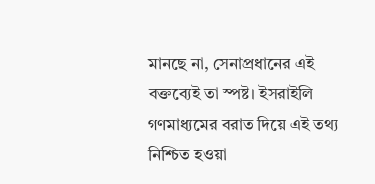মানছে না, সেনাপ্রধানের এই বক্তব্যেই তা স্পষ্ট। ইসরাইলি গণমাধ্যমের বরাত দিয়ে এই তথ্য নিশ্চিত হওয়া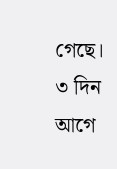গেছে।
৩ দিন আগে